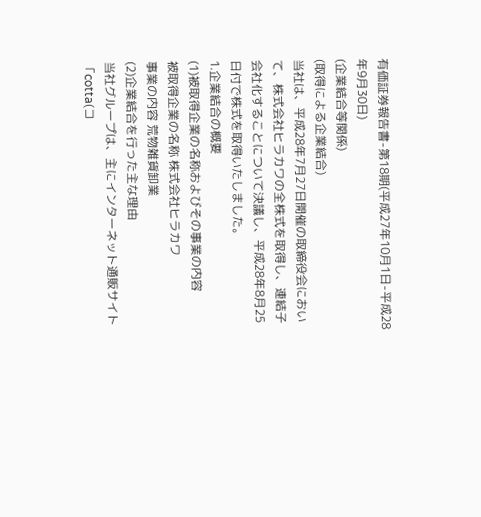有価証券報告書-第18期(平成27年10月1日-平成28年9月30日)
(企業結合等関係)
(取得による企業結合)
当社は、平成28年7月27日開催の取締役会において、株式会社ヒラカワの全株式を取得し、連結子会社化することについて決議し、平成28年8月25日付で株式を取得いたしました。
1.企業結合の概要
(1)被取得企業の名称およびその事業の内容
被取得企業の名称 株式会社ヒラカワ
事業の内容 荒物雑貨卸業
(2)企業結合を行った主な理由
当社グループは、主にインターネット通販サイト「cotta(コ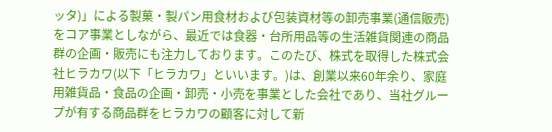ッタ)」による製菓・製パン用食材および包装資材等の卸売事業(通信販売)をコア事業としながら、最近では食器・台所用品等の生活雑貨関連の商品群の企画・販売にも注力しております。このたび、株式を取得した株式会社ヒラカワ(以下「ヒラカワ」といいます。)は、創業以来60年余り、家庭用雑貨品・食品の企画・卸売・小売を事業とした会社であり、当社グループが有する商品群をヒラカワの顧客に対して新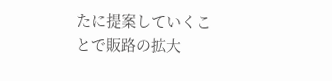たに提案していくことで販路の拡大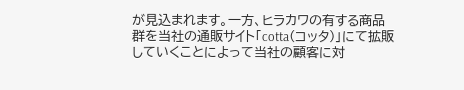が見込まれます。一方、ヒラカワの有する商品群を当社の通販サイト「cotta(コッタ)」にて拡販していくことによって当社の顧客に対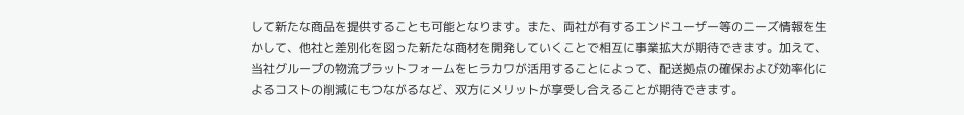して新たな商品を提供することも可能となります。また、両社が有するエンドユーザー等のニーズ情報を生かして、他社と差別化を図った新たな商材を開発していくことで相互に事業拡大が期待できます。加えて、当社グループの物流プラットフォームをヒラカワが活用することによって、配送拠点の確保および効率化によるコストの削減にもつながるなど、双方にメリットが享受し合えることが期待できます。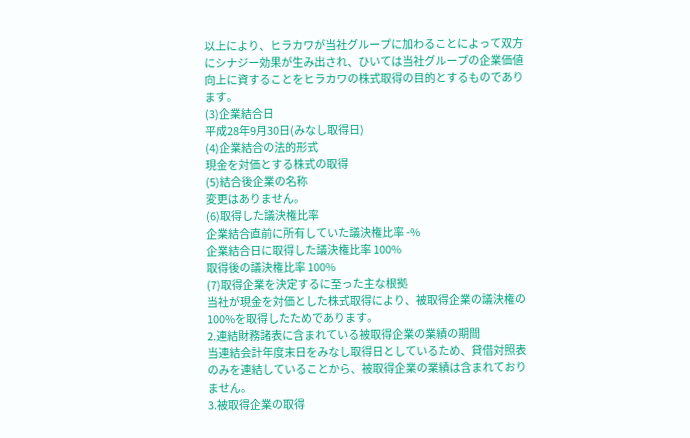以上により、ヒラカワが当社グループに加わることによって双方にシナジー効果が生み出され、ひいては当社グループの企業価値向上に資することをヒラカワの株式取得の目的とするものであります。
(3)企業結合日
平成28年9月30日(みなし取得日)
(4)企業結合の法的形式
現金を対価とする株式の取得
(5)結合後企業の名称
変更はありません。
(6)取得した議決権比率
企業結合直前に所有していた議決権比率 -%
企業結合日に取得した議決権比率 100%
取得後の議決権比率 100%
(7)取得企業を決定するに至った主な根拠
当社が現金を対価とした株式取得により、被取得企業の議決権の100%を取得したためであります。
2.連結財務諸表に含まれている被取得企業の業績の期間
当連結会計年度末日をみなし取得日としているため、貸借対照表のみを連結していることから、被取得企業の業績は含まれておりません。
3.被取得企業の取得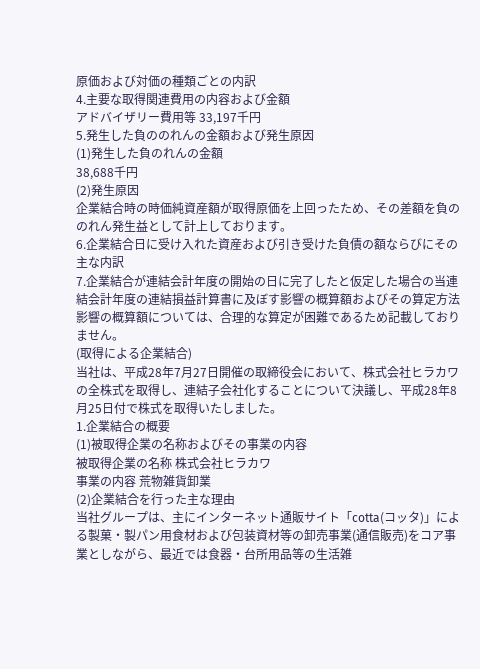原価および対価の種類ごとの内訳
4.主要な取得関連費用の内容および金額
アドバイザリー費用等 33,197千円
5.発生した負ののれんの金額および発生原因
(1)発生した負のれんの金額
38,688千円
(2)発生原因
企業結合時の時価純資産額が取得原価を上回ったため、その差額を負ののれん発生益として計上しております。
6.企業結合日に受け入れた資産および引き受けた負債の額ならびにその主な内訳
7.企業結合が連結会計年度の開始の日に完了したと仮定した場合の当連結会計年度の連結損益計算書に及ぼす影響の概算額およびその算定方法
影響の概算額については、合理的な算定が困難であるため記載しておりません。
(取得による企業結合)
当社は、平成28年7月27日開催の取締役会において、株式会社ヒラカワの全株式を取得し、連結子会社化することについて決議し、平成28年8月25日付で株式を取得いたしました。
1.企業結合の概要
(1)被取得企業の名称およびその事業の内容
被取得企業の名称 株式会社ヒラカワ
事業の内容 荒物雑貨卸業
(2)企業結合を行った主な理由
当社グループは、主にインターネット通販サイト「cotta(コッタ)」による製菓・製パン用食材および包装資材等の卸売事業(通信販売)をコア事業としながら、最近では食器・台所用品等の生活雑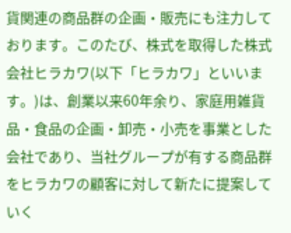貨関連の商品群の企画・販売にも注力しております。このたび、株式を取得した株式会社ヒラカワ(以下「ヒラカワ」といいます。)は、創業以来60年余り、家庭用雑貨品・食品の企画・卸売・小売を事業とした会社であり、当社グループが有する商品群をヒラカワの顧客に対して新たに提案していく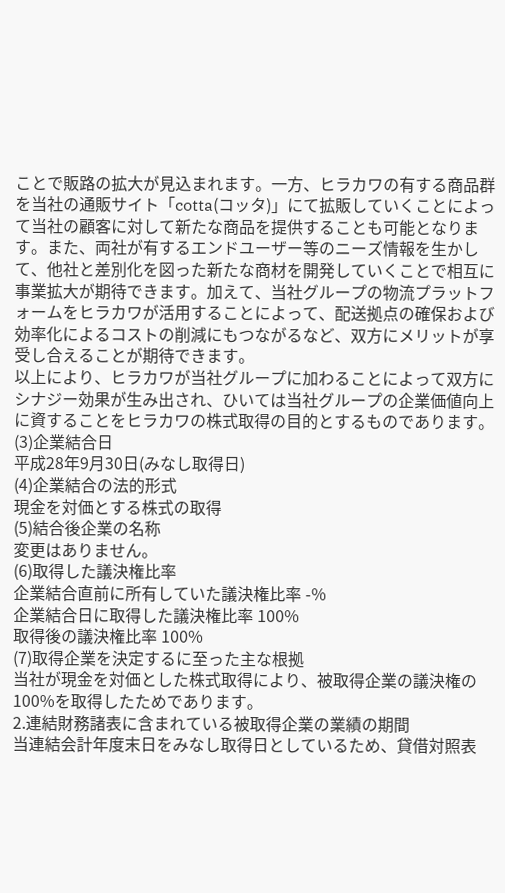ことで販路の拡大が見込まれます。一方、ヒラカワの有する商品群を当社の通販サイト「cotta(コッタ)」にて拡販していくことによって当社の顧客に対して新たな商品を提供することも可能となります。また、両社が有するエンドユーザー等のニーズ情報を生かして、他社と差別化を図った新たな商材を開発していくことで相互に事業拡大が期待できます。加えて、当社グループの物流プラットフォームをヒラカワが活用することによって、配送拠点の確保および効率化によるコストの削減にもつながるなど、双方にメリットが享受し合えることが期待できます。
以上により、ヒラカワが当社グループに加わることによって双方にシナジー効果が生み出され、ひいては当社グループの企業価値向上に資することをヒラカワの株式取得の目的とするものであります。
(3)企業結合日
平成28年9月30日(みなし取得日)
(4)企業結合の法的形式
現金を対価とする株式の取得
(5)結合後企業の名称
変更はありません。
(6)取得した議決権比率
企業結合直前に所有していた議決権比率 -%
企業結合日に取得した議決権比率 100%
取得後の議決権比率 100%
(7)取得企業を決定するに至った主な根拠
当社が現金を対価とした株式取得により、被取得企業の議決権の100%を取得したためであります。
2.連結財務諸表に含まれている被取得企業の業績の期間
当連結会計年度末日をみなし取得日としているため、貸借対照表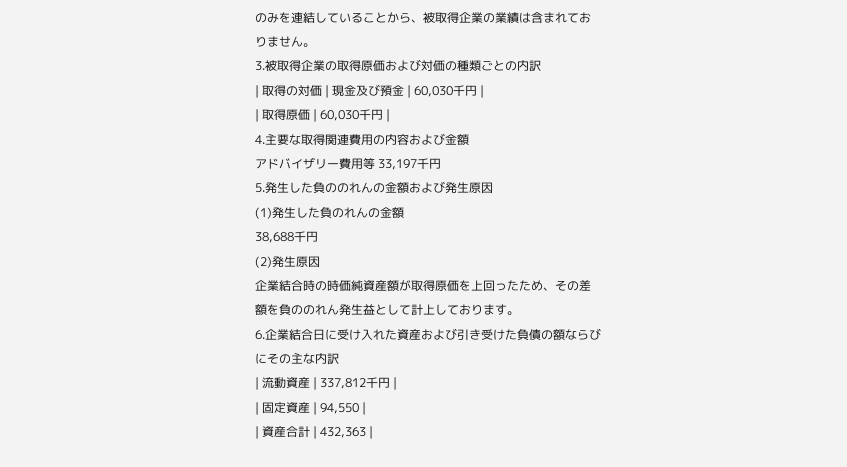のみを連結していることから、被取得企業の業績は含まれておりません。
3.被取得企業の取得原価および対価の種類ごとの内訳
| 取得の対価 | 現金及び預金 | 60,030千円 |
| 取得原価 | 60,030千円 |
4.主要な取得関連費用の内容および金額
アドバイザリー費用等 33,197千円
5.発生した負ののれんの金額および発生原因
(1)発生した負のれんの金額
38,688千円
(2)発生原因
企業結合時の時価純資産額が取得原価を上回ったため、その差額を負ののれん発生益として計上しております。
6.企業結合日に受け入れた資産および引き受けた負債の額ならびにその主な内訳
| 流動資産 | 337,812千円 |
| 固定資産 | 94,550 |
| 資産合計 | 432,363 |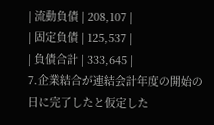| 流動負債 | 208,107 |
| 固定負債 | 125,537 |
| 負債合計 | 333,645 |
7.企業結合が連結会計年度の開始の日に完了したと仮定した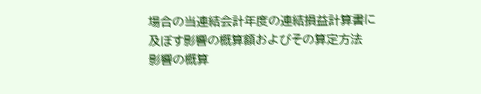場合の当連結会計年度の連結損益計算書に及ぼす影響の概算額およびその算定方法
影響の概算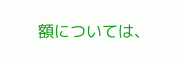額については、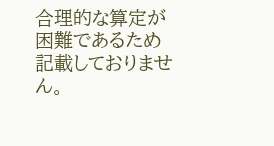合理的な算定が困難であるため記載しておりません。